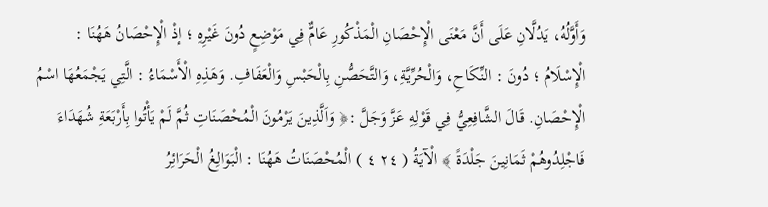وَأَوَّلُهُ، يَدُلَّانِ عَلَى أَنَّ مَعْنَى الْإِحْصَانِ الْمَذْكُورِ عَامٌّ فِي مَوْضِعٍ دُونَ غَيْرِهِ ؛ إذْ الْإِحْصَانُ هَهُنَا : الْإِسْلَامُ ؛ دُونَ : النِّكَاحِ، وَالْحُرِّيَّةِ، وَالتَّحَصُّنِ بِالْحَبْسِ وَالْعَفَافِ. وَهَذِهِ الْأَسْمَاءُ : الَّتِي يَجْمَعُهَا اسْمُ الْإِحْصَانِ. قَالَ الشَّافِعِيُّ فِي قَوْلِهِ عَزَّ وَجَلَّ :﴿ وَاَلَّذِينَ يَرْمُونَ الْمُحْصَنَاتِ ثُمَّ لَمْ يَأْتُوا بِأَرْبَعَةِ شُهَدَاءَ فَاجْلِدُوهُمْ ثَمَانِينَ جَلْدَةً ﴾ الْآيَةُ ( ٢٤ ٤ ) الْمُحْصَنَاتُ هَهُنَا : الْبَوَالِغُ الْحَرَائِرُ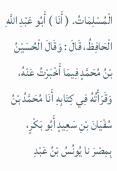الْمُسْلِمَاتُ. ( أَنَا ) أَبُو عَبْدِ اللَّهِ الْحَافِظُ، قَالَ : وَقَالَ الْحُسَيْنُ بْنُ مُحَمَّدٍ فِيمَا أَخْبَرْتُ عَنْهُ، وَقَرَأْتُهُ فِي كِتَابِهِ أَنَا مُحَمَّدُ بْنُ سُفْيَانَ بْنِ سَعِيدٍ أَبُو بَكْرٍ، بِمِصْرَ نا يُونُسُ بْنُ عَبْدِ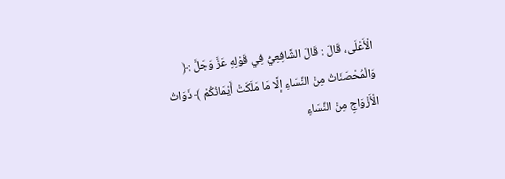الْأَعْلَى، قَالَ : قَالَ الشَّافِعِيُّ فِي قَوْلِهِ عَزَّ وَجَلَّ :﴿ وَالْمُحْصَنَاتُ مِنْ النِّسَاءِ إلَّا مَا مَلَكَتْ أَيْمَانُكُمْ ﴾ ذَوَاتُ الْأَزْوَاجِ مِنْ النِّسَاءِ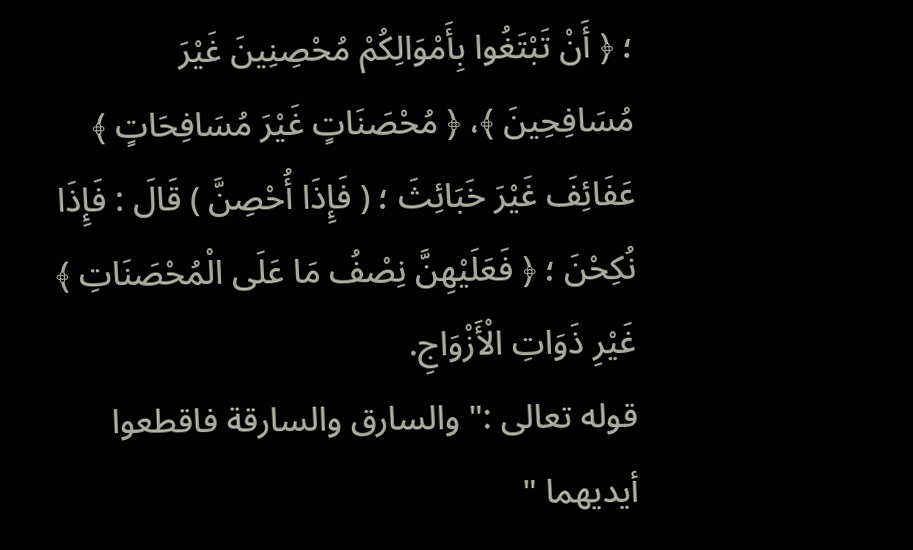؛ ﴿ أَنْ تَبْتَغُوا بِأَمْوَالِكُمْ مُحْصِنِينَ غَيْرَ مُسَافِحِينَ ﴾، ﴿ مُحْصَنَاتٍ غَيْرَ مُسَافِحَاتٍ ﴾ عَفَائِفَ غَيْرَ خَبَائِثَ ؛ ( فَإِذَا أُحْصِنَّ ) قَالَ : فَإِذَا نُكِحْنَ ؛ ﴿ فَعَلَيْهِنَّ نِصْفُ مَا عَلَى الْمُحْصَنَاتِ ﴾ غَيْرِ ذَوَاتِ الْأَزْوَاجِ.
قوله تعالى :" والسارق والسارقة فاقطعوا أيديهما "